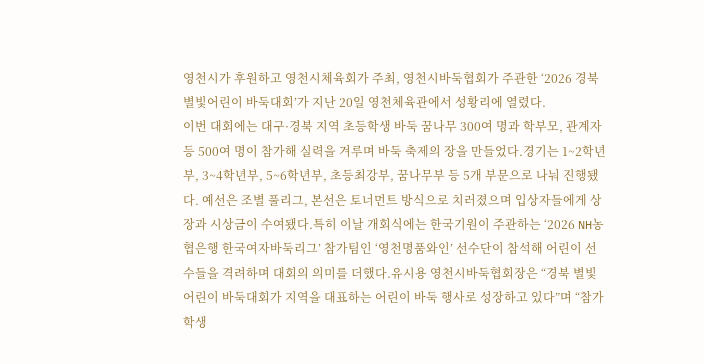영천시가 후원하고 영천시체육회가 주최, 영천시바둑협회가 주관한 ‘2026 경북 별빛어린이 바둑대회’가 지난 20일 영천체육관에서 성황리에 열렸다.
이번 대회에는 대구·경북 지역 초등학생 바둑 꿈나무 300여 명과 학부모, 관계자 등 500여 명이 참가해 실력을 겨루며 바둑 축제의 장을 만들었다.경기는 1~2학년부, 3~4학년부, 5~6학년부, 초등최강부, 꿈나무부 등 5개 부문으로 나눠 진행됐다. 예선은 조별 풀리그, 본선은 토너먼트 방식으로 치러졌으며 입상자들에게 상장과 시상금이 수여됐다.특히 이날 개회식에는 한국기원이 주관하는 ‘2026 NH농협은행 한국여자바둑리그’ 참가팀인 ‘영천명품와인’ 선수단이 참석해 어린이 선수들을 격려하며 대회의 의미를 더했다.유시용 영천시바둑협회장은 “경북 별빛어린이 바둑대회가 지역을 대표하는 어린이 바둑 행사로 성장하고 있다”며 “참가 학생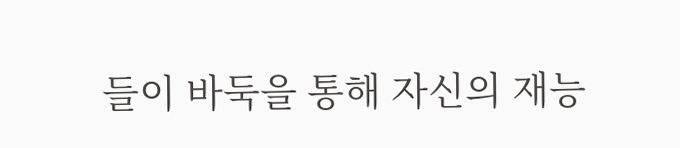들이 바둑을 통해 자신의 재능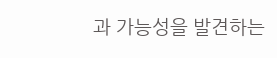과 가능성을 발견하는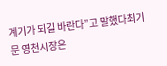계기가 되길 바란다”고 말했다최기문 영천시장은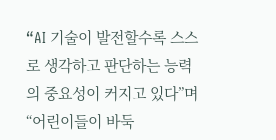“AI 기술이 발전할수록 스스로 생각하고 판단하는 능력의 중요성이 커지고 있다”며 “어린이들이 바둑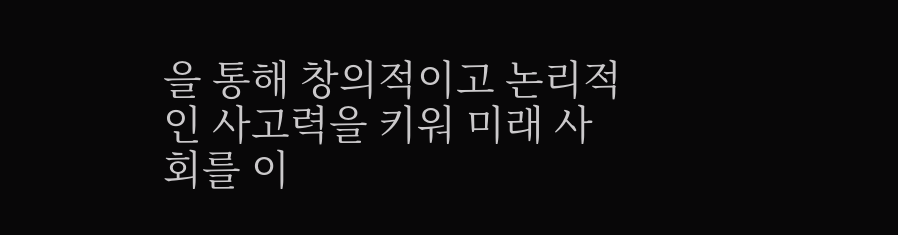을 통해 창의적이고 논리적인 사고력을 키워 미래 사회를 이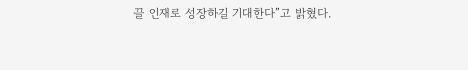끌 인재로 성장하길 기대한다”고 밝혔다.